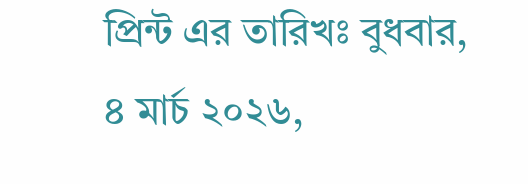প্রিন্ট এর তারিখঃ বুধবার, ৪ মার্চ ২০২৬,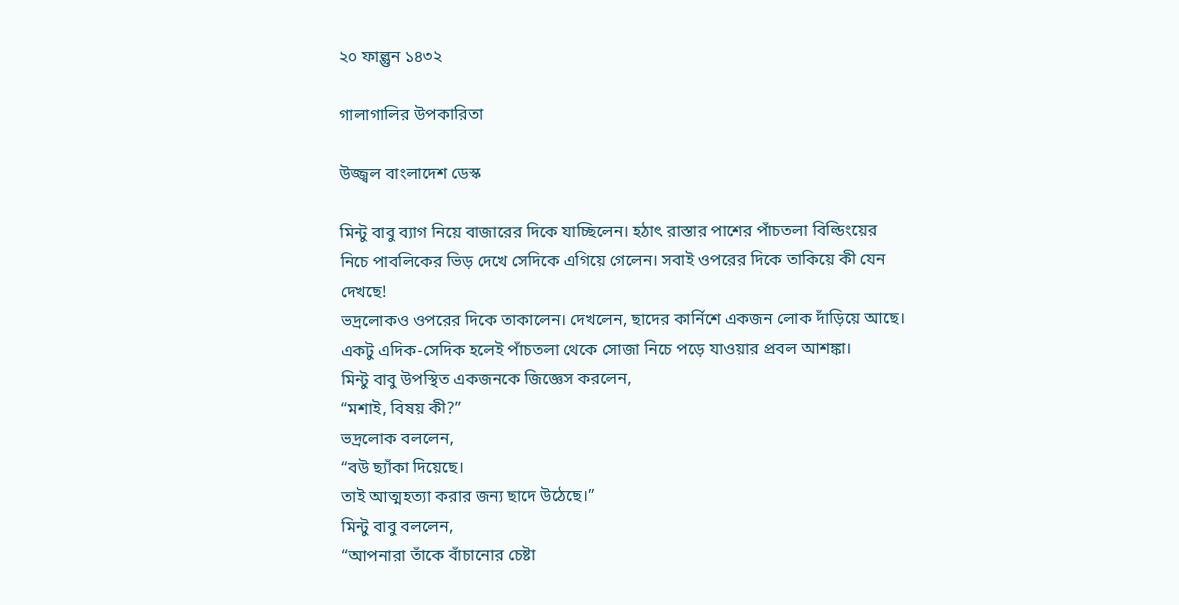২০ ফাল্গুন ১৪৩২

গালাগালির উপকারিতা

উজ্জ্বল বাংলাদেশ ডেস্ক

মিন্টু বাবু ব্যাগ নিয়ে বাজারের দিকে যাচ্ছিলেন। হঠাৎ রাস্তার পাশের পাঁচতলা বিল্ডিংয়ের নিচে পাবলিকের ভিড় দেখে সেদিকে এগিয়ে গেলেন। সবাই ওপরের দিকে তাকিয়ে কী যেন দেখছে!
ভদ্রলোকও ওপরের দিকে তাকালেন। দেখলেন, ছাদের কার্নিশে একজন লোক দাঁড়িয়ে আছে। একটু এদিক-সেদিক হলেই পাঁচতলা থেকে সোজা নিচে পড়ে যাওয়ার প্রবল আশঙ্কা।
মিন্টু বাবু উপস্থিত একজনকে জিজ্ঞেস করলেন,
“মশাই, বিষয় কী?”
ভদ্রলোক বললেন,
“বউ ছ্যাঁকা দিয়েছে।
তাই আত্মহত্যা করার জন্য ছাদে উঠেছে।”
মিন্টু বাবু বললেন,
“আপনারা তাঁকে বাঁচানোর চেষ্টা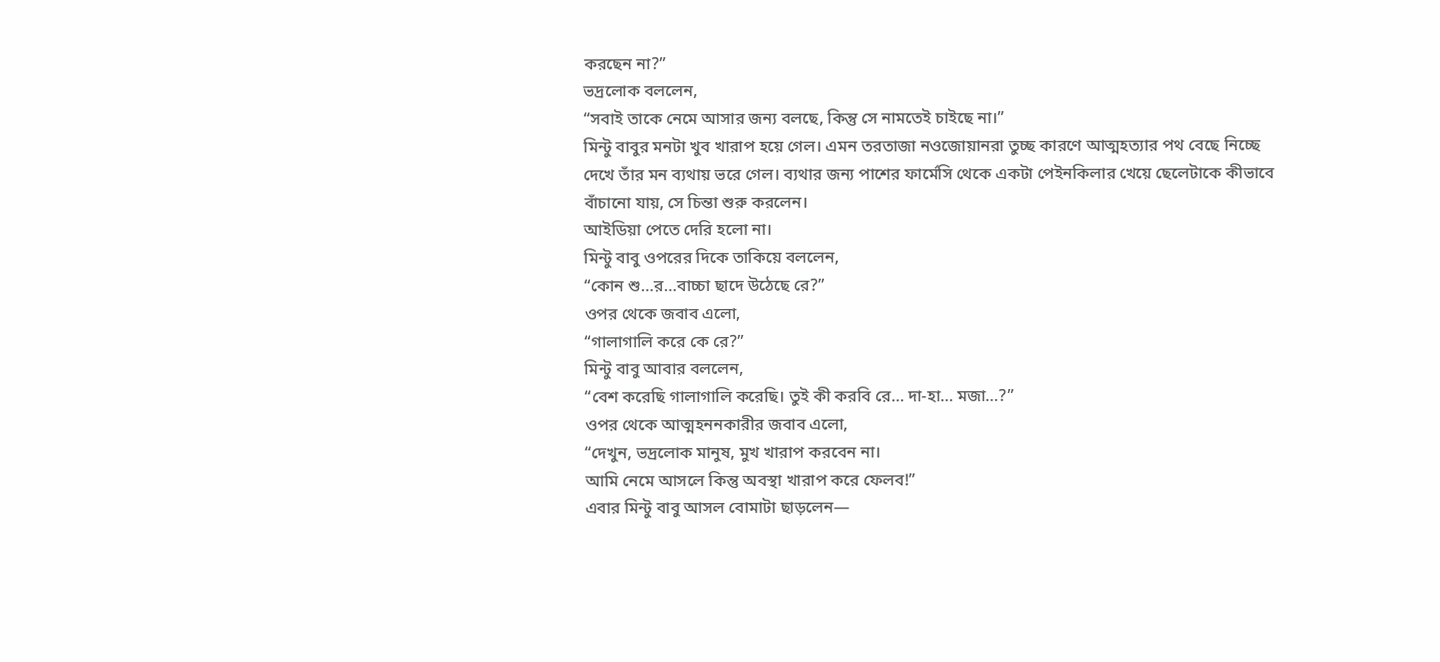করছেন না?”
ভদ্রলোক বললেন,
“সবাই তাকে নেমে আসার জন্য বলছে, কিন্তু সে নামতেই চাইছে না।”
মিন্টু বাবুর মনটা খুব খারাপ হয়ে গেল। এমন তরতাজা নওজোয়ানরা তুচ্ছ কারণে আত্মহত্যার পথ বেছে নিচ্ছে দেখে তাঁর মন ব্যথায় ভরে গেল। ব্যথার জন্য পাশের ফার্মেসি থেকে একটা পেইনকিলার খেয়ে ছেলেটাকে কীভাবে বাঁচানো যায়, সে চিন্তা শুরু করলেন।
আইডিয়া পেতে দেরি হলো না।
মিন্টু বাবু ওপরের দিকে তাকিয়ে বললেন,
“কোন শু…র…বাচ্চা ছাদে উঠেছে রে?”
ওপর থেকে জবাব এলো,
“গালাগালি করে কে রে?”
মিন্টু বাবু আবার বললেন,
“বেশ করেছি গালাগালি করেছি। তুই কী করবি রে… দা-হা… মজা…?”
ওপর থেকে আত্মহননকারীর জবাব এলো,
“দেখুন, ভদ্রলোক মানুষ, মুখ খারাপ করবেন না।
আমি নেমে আসলে কিন্তু অবস্থা খারাপ করে ফেলব!”
এবার মিন্টু বাবু আসল বোমাটা ছাড়লেন—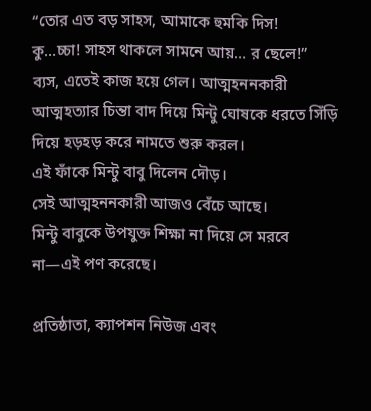“তোর এত বড় সাহস, আমাকে হুমকি দিস!
কু…চ্চা! সাহস থাকলে সামনে আয়… র ছেলে!”
ব্যস, এতেই কাজ হয়ে গেল। আত্মহননকারী আত্মহত্যার চিন্তা বাদ দিয়ে মিন্টু ঘোষকে ধরতে সিঁড়ি দিয়ে হড়হড় করে নামতে শুরু করল।
এই ফাঁকে মিন্টু বাবু দিলেন দৌড়।
সেই আত্মহননকারী আজও বেঁচে আছে।
মিন্টু বাবুকে উপযুক্ত শিক্ষা না দিয়ে সে মরবে না—এই পণ করেছে।

প্রতিষ্ঠাতা, ক্যাপশন নিউজ এবং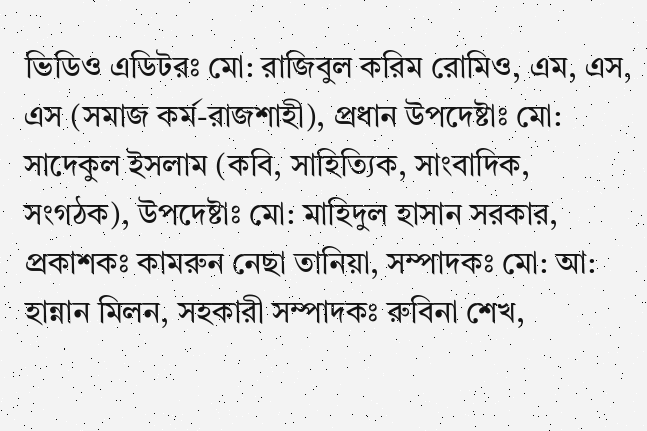ভিডিও এডিটরঃ মো: রাজিবুল করিম রোমিও, এম, এস, এস (সমাজ কর্ম-রাজশাহী), প্রধান উপদেষ্টাঃ মো: সাদেকুল ইসলাম (কবি, সাহিত্যিক, সাংবাদিক, সংগঠক), উপদেষ্টাঃ মো: মাহিদুল হাসান সরকার, প্রকাশকঃ কামরুন নেছা তানিয়া, সম্পাদকঃ মো: আ: হান্নান মিলন, সহকারী সম্পাদকঃ রুবিনা শেখ,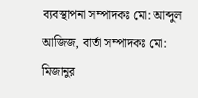ব্যবস্থাপনা সম্পাদকঃ মো: আব্দুল আজিজ, বার্তা সম্পাদকঃ মো: মিজানুর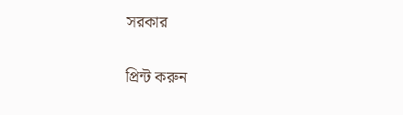সরকার

প্রিন্ট করুন